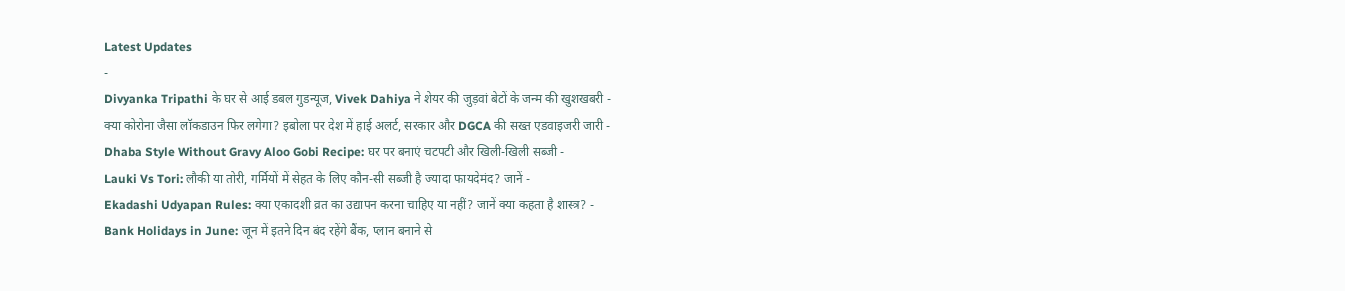Latest Updates
-
Divyanka Tripathi के घर से आई डबल गुडन्यूज, Vivek Dahiya ने शेयर की जुड़वां बेटों के जन्म की खुशखबरी -
क्या कोरोना जैसा लॉकडाउन फिर लगेगा? इबोला पर देश में हाई अलर्ट, सरकार और DGCA की सख्त एडवाइजरी जारी -
Dhaba Style Without Gravy Aloo Gobi Recipe: घर पर बनाएं चटपटी और खिली-खिली सब्जी -
Lauki Vs Tori: लौकी या तोरी, गर्मियों में सेहत के लिए कौन-सी सब्जी है ज्यादा फायदेमंद? जानें -
Ekadashi Udyapan Rules: क्या एकादशी व्रत का उद्यापन करना चाहिए या नहीं? जानें क्या कहता है शास्त्र? -
Bank Holidays in June: जून में इतने दिन बंद रहेंगे बैंक, प्लान बनाने से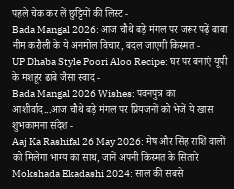पहले चेक कर लें छुट्टियों की लिस्ट -
Bada Mangal 2026: आज चौथे बड़े मंगल पर जरूर पढ़ें बाबा नीम करौली के ये अनमोल विचार, बदल जाएगी किस्मत -
UP Dhaba Style Poori Aloo Recipe: घर पर बनाएं यूपी के मशहूर ढाबे जैसा स्वाद -
Bada Mangal 2026 Wishes: पवनपुत्र का आशीर्वाद...आज चौथे बड़े मंगल पर प्रियजनों को भेजें ये खास शुभकामना संदेश -
Aaj Ka Rashifal 26 May 2026: मेष और सिंह राशि वालों को मिलेगा भाग्य का साथ, जानें अपनी किस्मत के सितारे
Mokshada Ekadashi 2024: साल की सबसे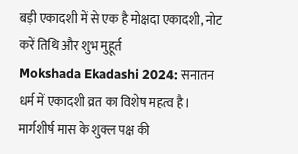बड़ी एकादशी में से एक है मोक्षदा एकादशी, नोट करें तिथि और शुभ मुहूर्त
Mokshada Ekadashi 2024: सनातन धर्म में एकादशी व्रत का विशेष महत्व है। मार्गशीर्ष मास के शुक्ल पक्ष की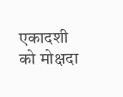एकादशी को मोक्षदा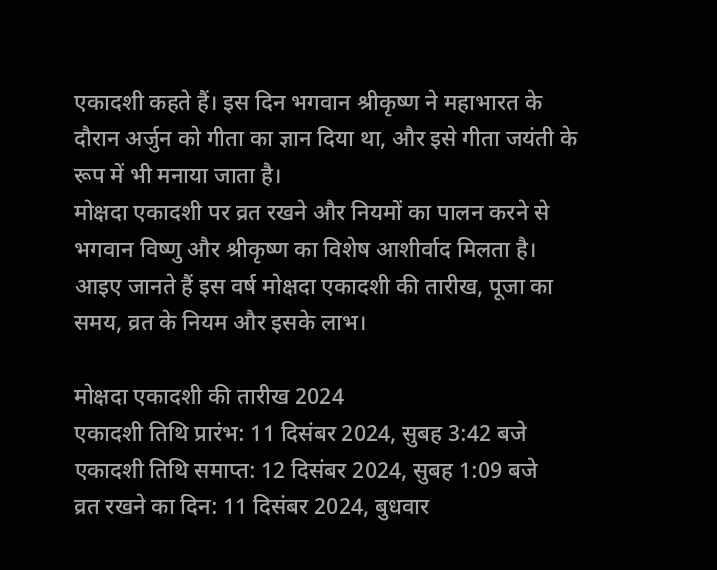एकादशी कहते हैं। इस दिन भगवान श्रीकृष्ण ने महाभारत के दौरान अर्जुन को गीता का ज्ञान दिया था, और इसे गीता जयंती के रूप में भी मनाया जाता है।
मोक्षदा एकादशी पर व्रत रखने और नियमों का पालन करने से भगवान विष्णु और श्रीकृष्ण का विशेष आशीर्वाद मिलता है। आइए जानते हैं इस वर्ष मोक्षदा एकादशी की तारीख, पूजा का समय, व्रत के नियम और इसके लाभ।

मोक्षदा एकादशी की तारीख 2024
एकादशी तिथि प्रारंभ: 11 दिसंबर 2024, सुबह 3:42 बजे
एकादशी तिथि समाप्त: 12 दिसंबर 2024, सुबह 1:09 बजे
व्रत रखने का दिन: 11 दिसंबर 2024, बुधवार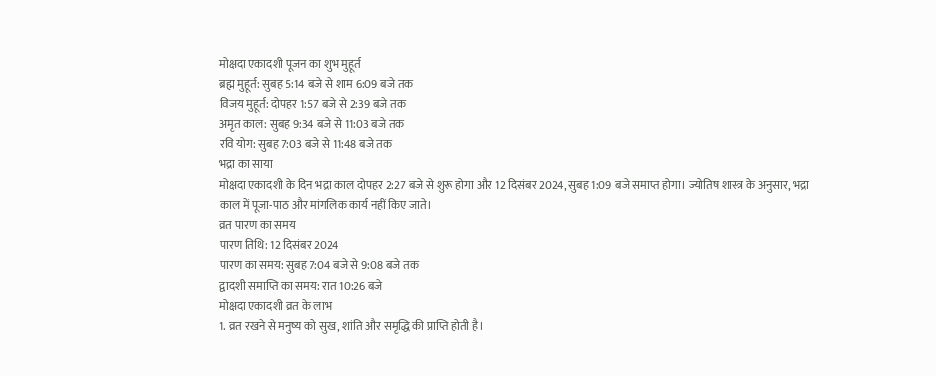मोक्षदा एकादशी पूजन का शुभ मुहूर्त
ब्रह्म मुहूर्त: सुबह 5:14 बजे से शाम 6:09 बजे तक
विजय मुहूर्त: दोपहर 1:57 बजे से 2:39 बजे तक
अमृत काल: सुबह 9:34 बजे से 11:03 बजे तक
रवि योग: सुबह 7:03 बजे से 11:48 बजे तक
भद्रा का साया
मोक्षदा एकादशी के दिन भद्रा काल दोपहर 2:27 बजे से शुरू होगा और 12 दिसंबर 2024, सुबह 1:09 बजे समाप्त होगा। ज्योतिष शास्त्र के अनुसार, भद्रा काल में पूजा-पाठ और मांगलिक कार्य नहीं किए जाते।
व्रत पारण का समय
पारण तिथि: 12 दिसंबर 2024
पारण का समय: सुबह 7:04 बजे से 9:08 बजे तक
द्वादशी समाप्ति का समय: रात 10:26 बजे
मोक्षदा एकादशी व्रत के लाभ
1. व्रत रखने से मनुष्य को सुख, शांति और समृद्धि की प्राप्ति होती है।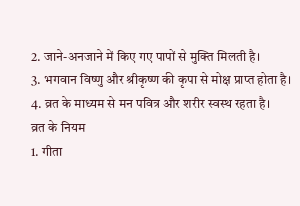2. जाने-अनजाने में किए गए पापों से मुक्ति मिलती है।
3. भगवान विष्णु और श्रीकृष्ण की कृपा से मोक्ष प्राप्त होता है।
4. व्रत के माध्यम से मन पवित्र और शरीर स्वस्थ रहता है।
व्रत के नियम
1. गीता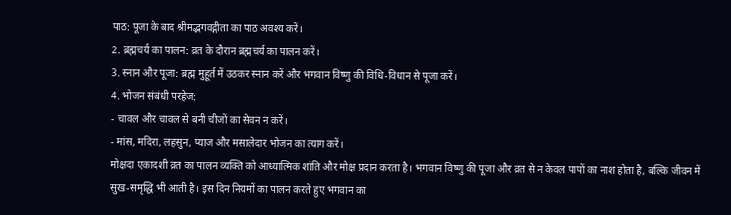पाठ: पूजा के बाद श्रीमद्भगवद्गीता का पाठ अवश्य करें।
2. ब्रह्मचर्य का पालन: व्रत के दौरान ब्रह्मचर्य का पालन करें।
3. स्नान और पूजा: ब्रह्म मुहूर्त में उठकर स्नान करें और भगवान विष्णु की विधि-विधान से पूजा करें।
4. भोजन संबंधी परहेज:
- चावल और चावल से बनी चीजों का सेवन न करें।
- मांस, मदिरा, लहसुन, प्याज और मसालेदार भोजन का त्याग करें।
मोक्षदा एकादशी व्रत का पालन व्यक्ति को आध्यात्मिक शांति और मोक्ष प्रदान करता है। भगवान विष्णु की पूजा और व्रत से न केवल पापों का नाश होता है, बल्कि जीवन में सुख-समृद्धि भी आती है। इस दिन नियमों का पालन करते हुए भगवान का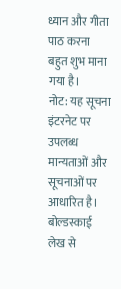ध्यान और गीता पाठ करना बहुत शुभ माना गया है।
नोट: यह सूचना इंटरनेट पर उपलब्ध मान्यताओं और सूचनाओं पर आधारित है। बोल्डस्काई लेख से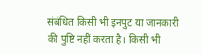संबंधित किसी भी इनपुट या जानकारी की पुष्टि नहीं करता है। किसी भी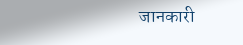जानकारी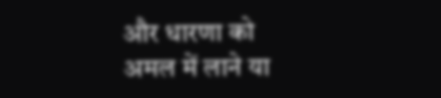और धारणा को अमल में लाने या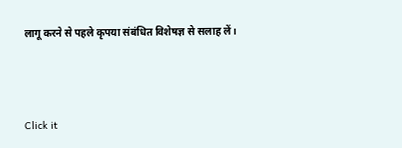लागू करने से पहले कृपया संबंधित विशेषज्ञ से सलाह लें।



Click it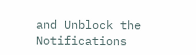and Unblock the Notifications